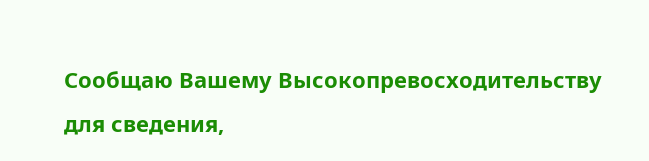Сообщаю Вашему Высокопревосходительству для сведения,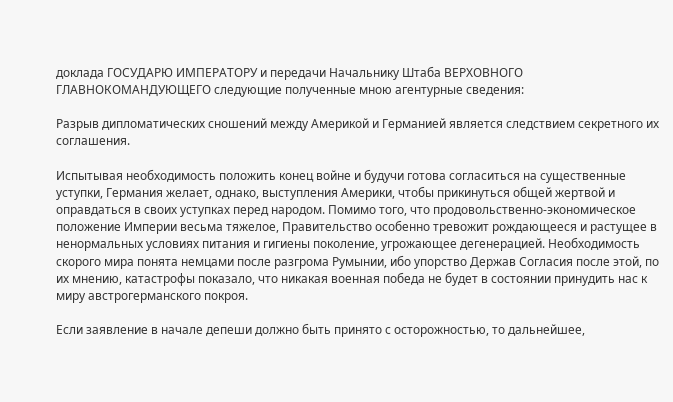доклада ГОСУДАРЮ ИМПЕРАТОРУ и передачи Начальнику Штаба ВЕРХОВНОГО ГЛАВНОКОМАНДУЮЩЕГО следующие полученные мною агентурные сведения:

Разрыв дипломатических сношений между Америкой и Германией является следствием секретного их соглашения.

Испытывая необходимость положить конец войне и будучи готова согласиться на существенные уступки, Германия желает, однако, выступления Америки, чтобы прикинуться общей жертвой и оправдаться в своих уступках перед народом. Помимо того, что продовольственно-экономическое положение Империи весьма тяжелое, Правительство особенно тревожит рождающееся и растущее в ненормальных условиях питания и гигиены поколение, угрожающее дегенерацией. Необходимость скорого мира понята немцами после разгрома Румынии, ибо упорство Держав Согласия после этой, по их мнению, катастрофы показало, что никакая военная победа не будет в состоянии принудить нас к миру австрогерманского покроя.

Если заявление в начале депеши должно быть принято с осторожностью, то дальнейшее,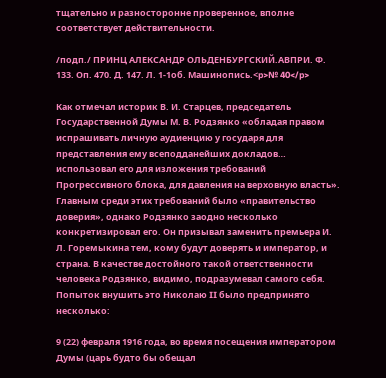тщательно и разносторонне проверенное, вполне соответствует действительности.

/подп./ ПРИНЦ АЛЕКСАНДР ОЛЬДЕНБУРГСКИЙ.АВПРИ. Ф. 133. Оп. 470. Д. 147. Л. 1-1об. Машинопись.<p>№ 40</p>

Как отмечал историк В. И. Старцев, председатель Государственной Думы М. В. Родзянко «обладая правом испрашивать личную аудиенцию у государя для представления ему всеподданейших докладов… использовал его для изложения требований Прогрессивного блока, для давления на верховную власть». Главным среди этих требований было «правительство доверия», однако Родзянко заодно несколько конкретизировал его. Он призывал заменить премьера И. Л. Горемыкина тем, кому будут доверять и император, и страна. В качестве достойного такой ответственности человека Родзянко, видимо, подразумевал самого себя. Попыток внушить это Николаю II было предпринято несколько:

9 (22) февраля 1916 года, во время посещения императором Думы (царь будто бы обещал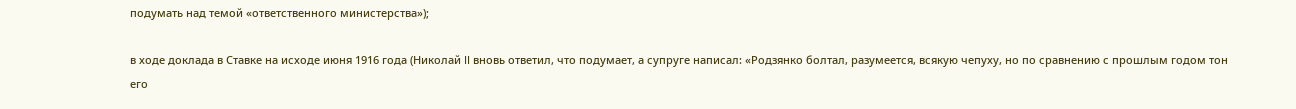подумать над темой «ответственного министерства»);

в ходе доклада в Ставке на исходе июня 1916 года (Николай II вновь ответил, что подумает, а супруге написал: «Родзянко болтал, разумеется, всякую чепуху, но по сравнению с прошлым годом тон его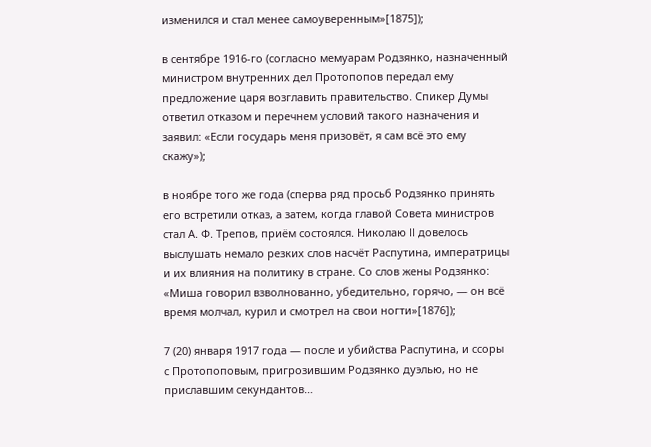изменился и стал менее самоуверенным»[1875]);

в сентябре 1916-го (согласно мемуарам Родзянко, назначенный министром внутренних дел Протопопов передал ему предложение царя возглавить правительство. Спикер Думы ответил отказом и перечнем условий такого назначения и заявил: «Если государь меня призовёт, я сам всё это ему скажу»);

в ноябре того же года (сперва ряд просьб Родзянко принять его встретили отказ, а затем, когда главой Совета министров стал А. Ф. Трепов, приём состоялся. Николаю II довелось выслушать немало резких слов насчёт Распутина, императрицы и их влияния на политику в стране. Со слов жены Родзянко: «Миша говорил взволнованно, убедительно, горячо, — он всё время молчал, курил и смотрел на свои ногти»[1876]);

7 (20) января 1917 года — после и убийства Распутина, и ссоры с Протопоповым, пригрозившим Родзянко дуэлью, но не приславшим секундантов…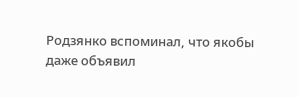Родзянко вспоминал, что якобы даже объявил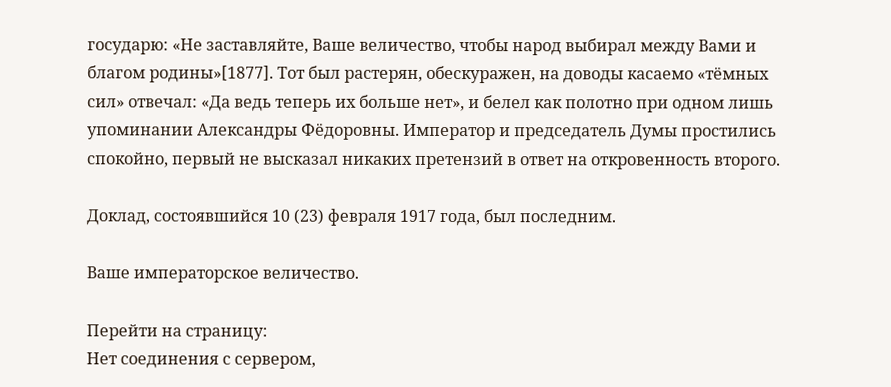государю: «Не заставляйте, Ваше величество, чтобы народ выбирал между Вами и благом родины»[1877]. Тот был растерян, обескуражен, на доводы касаемо «тёмных сил» отвечал: «Да ведь теперь их больше нет», и белел как полотно при одном лишь упоминании Александры Фёдоровны. Император и председатель Думы простились спокойно, первый не высказал никаких претензий в ответ на откровенность второго.

Доклад, состоявшийся 10 (23) февраля 1917 года, был последним.

Ваше императорское величество.

Перейти на страницу:
Нет соединения с сервером,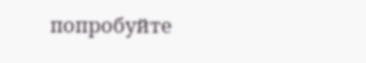попробуйте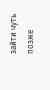зайти чуть позже